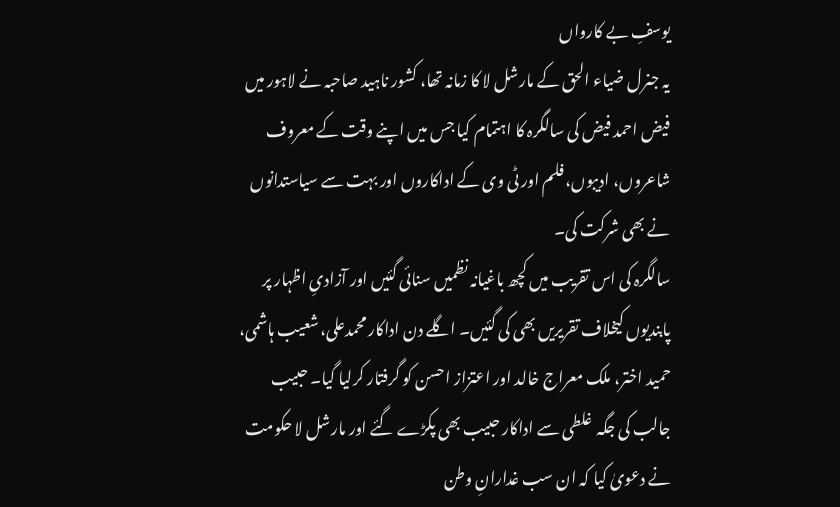یوسفِ بے کارواں
یہ جنرل ضیاء الحق کے مارشل لا کا زمانہ تھا، کشور ناہید صاحبہ نے لاہور میں فیض احمد فیض کی سالگرہ کا اہتمام کیا جس میں اپنے وقت کے معروف شاعروں، ادیبوں، فلم اور ٹی وی کے اداکاروں اور بہت سے سیاستدانوں نے بھی شرکت کی۔
سالگرہ کی اس تقریب میں کچھ باغیانہ نظمیں سنائی گئیں اور آزادیِ اظہار پر پابندیوں کیخلاف تقریریں بھی کی گئیں۔ اگلے دن اداکار محمدعلی، شعیب ہاشمی، حمید اختر، ملک معراج خالد اور اعتزاز احسن کو گرفتار کرلیا گیا۔ حبیب جالب کی جگہ غلطی سے اداکار حبیب بھی پکڑے گئے اور مارشل لا حکومت نے دعویٰ کیا کہ ان سب غدارانِ وطن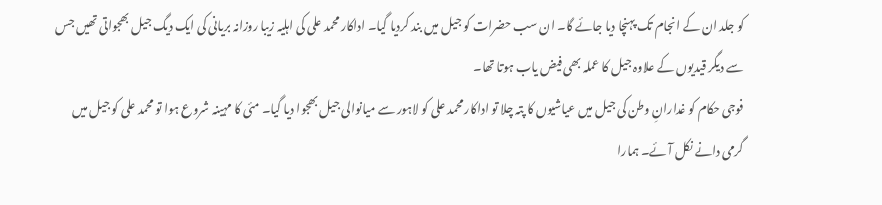کو جلد ان کے انجام تک پہنچا دیا جائے گا۔ ان سب حضرات کو جیل میں بند کردیا گیا۔ اداکار محمد علی کی اہلیہ زیبا روزانہ بریانی کی ایک دیگ جیل بھجواتی تھیں جس سے دیگر قیدیوں کے علاوہ جیل کا عملہ بھی فیض یاب ہوتا تھا۔
فوجی حکام کو غدارانِ وطن کی جیل میں عیاشیوں کا پتہ چلا تو اداکار محمد علی کو لاہور سے میانوالی جیل بھجوا دیا گیا۔ مئی کا مہینہ شروع ہوا تو محمد علی کو جیل میں گرمی دانے نکل آئے۔ ہمارا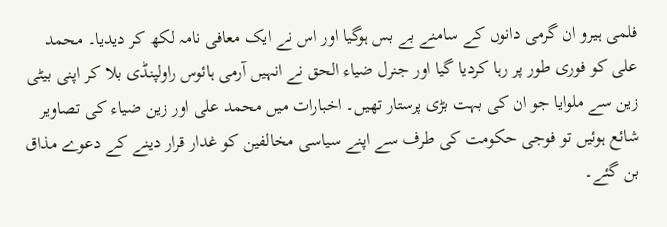فلمی ہیرو ان گرمی دانوں کے سامنے بے بس ہوگیا اور اس نے ایک معافی نامہ لکھ کر دیدیا۔ محمد علی کو فوری طور پر رہا کردیا گیا اور جنرل ضیاء الحق نے انہیں آرمی ہائوس راولپنڈی بلا کر اپنی بیٹی زین سے ملوایا جو ان کی بہت بڑی پرستار تھیں۔ اخبارات میں محمد علی اور زین ضیاء کی تصاویر شائع ہوئیں تو فوجی حکومت کی طرف سے اپنے سیاسی مخالفین کو غدار قرار دینے کے دعوے مذاق بن گئے۔